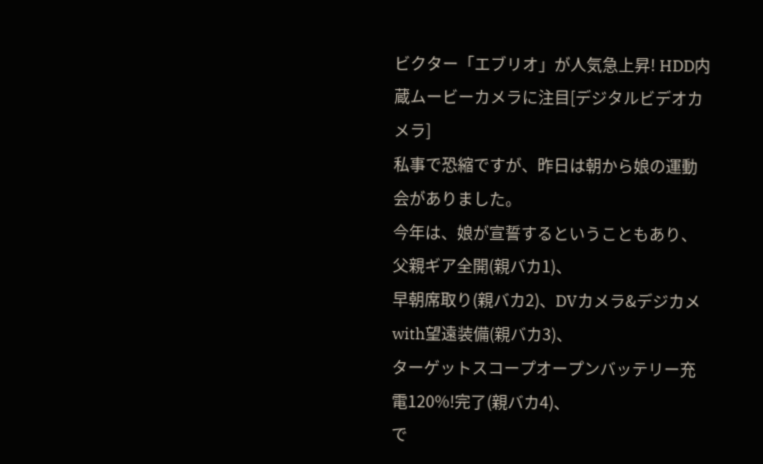ビクター「エブリオ」が人気急上昇! HDD内蔵ムービーカメラに注目[デジタルビデオカメラ]
私事で恐縮ですが、昨日は朝から娘の運動会がありました。
今年は、娘が宣誓するということもあり、父親ギア全開(親バカ1)、
早朝席取り(親バカ2)、DVカメラ&デジカメwith望遠装備(親バカ3)、
ターゲットスコープオープンバッテリー充電120%!完了(親バカ4)、
で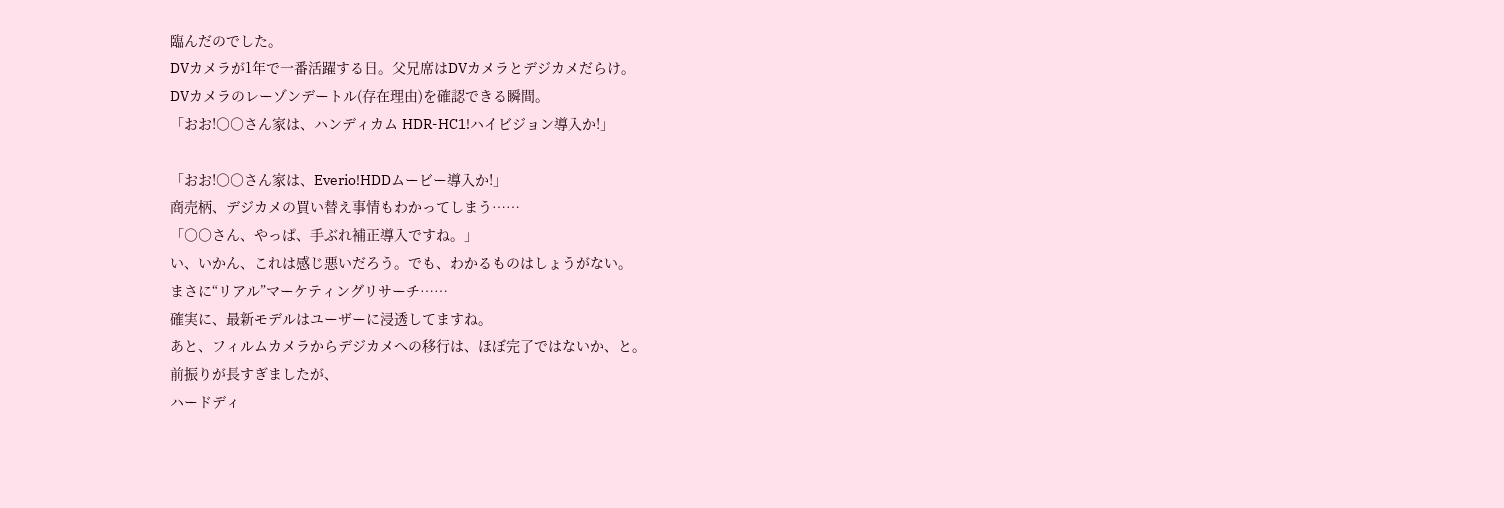臨んだのでした。
DVカメラが1年で一番活躍する日。父兄席はDVカメラとデジカメだらけ。
DVカメラのレーゾンデートル(存在理由)を確認できる瞬間。
「おお!○○さん家は、ハンディカム HDR-HC1!ハイビジョン導入か!」

「おお!○○さん家は、Everio!HDDムービー導入か!」
商売柄、デジカメの買い替え事情もわかってしまう……
「○○さん、やっぱ、手ぶれ補正導入ですね。」
い、いかん、これは感じ悪いだろう。でも、わかるものはしょうがない。
まさに“リアル”マーケティングリサーチ……
確実に、最新モデルはユーザーに浸透してますね。
あと、フィルムカメラからデジカメへの移行は、ほぼ完了ではないか、と。
前振りが長すぎましたが、
ハードディ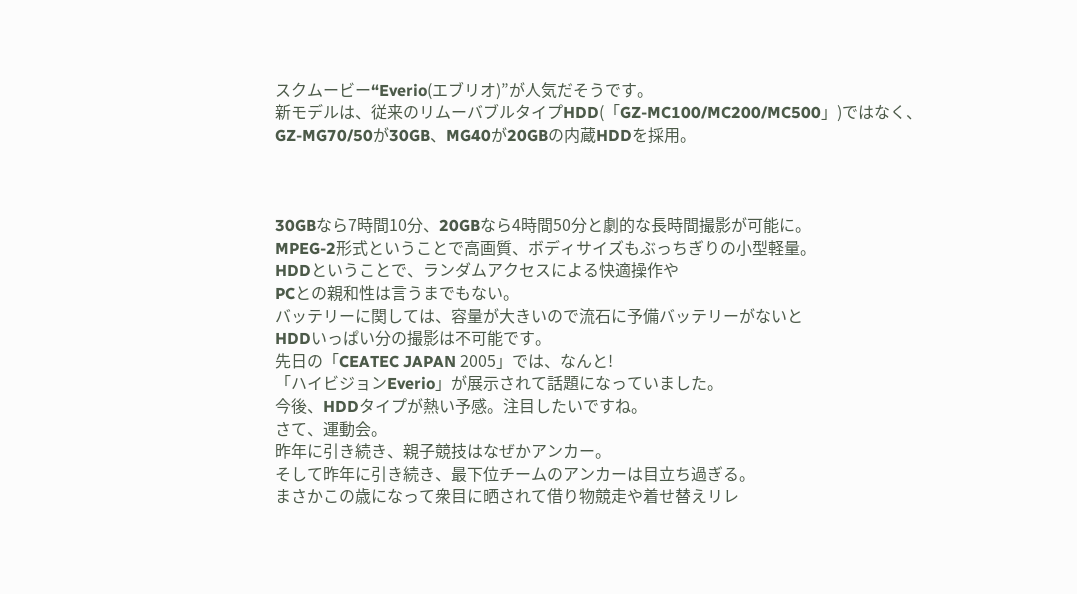スクムービー“Everio(エブリオ)”が人気だそうです。
新モデルは、従来のリムーバブルタイプHDD(「GZ-MC100/MC200/MC500」)ではなく、
GZ-MG70/50が30GB、MG40が20GBの内蔵HDDを採用。



30GBなら7時間10分、20GBなら4時間50分と劇的な長時間撮影が可能に。
MPEG-2形式ということで高画質、ボディサイズもぶっちぎりの小型軽量。
HDDということで、ランダムアクセスによる快適操作や
PCとの親和性は言うまでもない。
バッテリーに関しては、容量が大きいので流石に予備バッテリーがないと
HDDいっぱい分の撮影は不可能です。
先日の「CEATEC JAPAN 2005」では、なんと!
「ハイビジョンEverio」が展示されて話題になっていました。
今後、HDDタイプが熱い予感。注目したいですね。
さて、運動会。
昨年に引き続き、親子競技はなぜかアンカー。
そして昨年に引き続き、最下位チームのアンカーは目立ち過ぎる。
まさかこの歳になって衆目に晒されて借り物競走や着せ替えリレ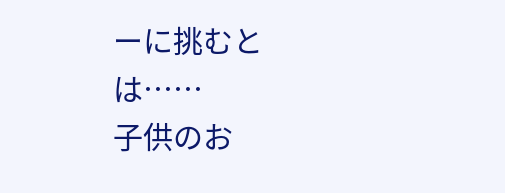ーに挑むとは……
子供のお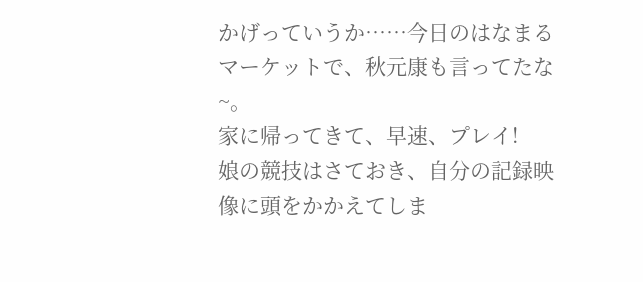かげっていうか……今日のはなまるマーケットで、秋元康も言ってたな~。
家に帰ってきて、早速、プレイ!
娘の競技はさておき、自分の記録映像に頭をかかえてしま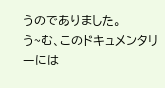うのでありました。
う~む、このドキュメンタリーには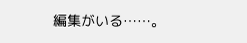編集がいる……。